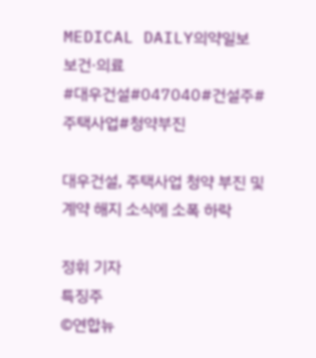MEDICAL DAILY의약일보
보건·의료
#대우건설#047040#건설주#주택사업#청약부진

대우건설, 주택사업 청약 부진 및 계약 해지 소식에 소폭 하락

정휘 기자
특징주
©연합뉴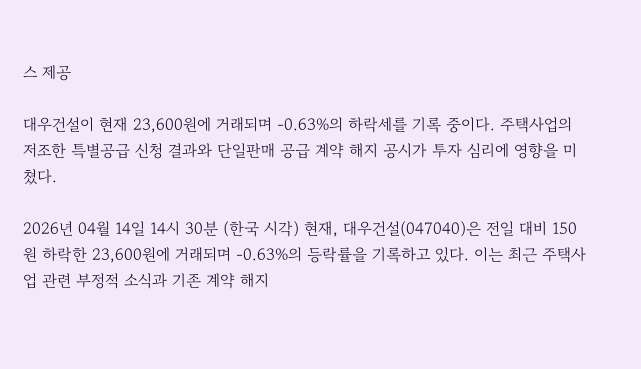스 제공

대우건설이 현재 23,600원에 거래되며 -0.63%의 하락세를 기록 중이다. 주택사업의 저조한 특별공급 신청 결과와 단일판매 공급 계약 해지 공시가 투자 심리에 영향을 미쳤다.

2026년 04월 14일 14시 30분 (한국 시각) 현재, 대우건설(047040)은 전일 대비 150원 하락한 23,600원에 거래되며 -0.63%의 등락률을 기록하고 있다. 이는 최근 주택사업 관련 부정적 소식과 기존 계약 해지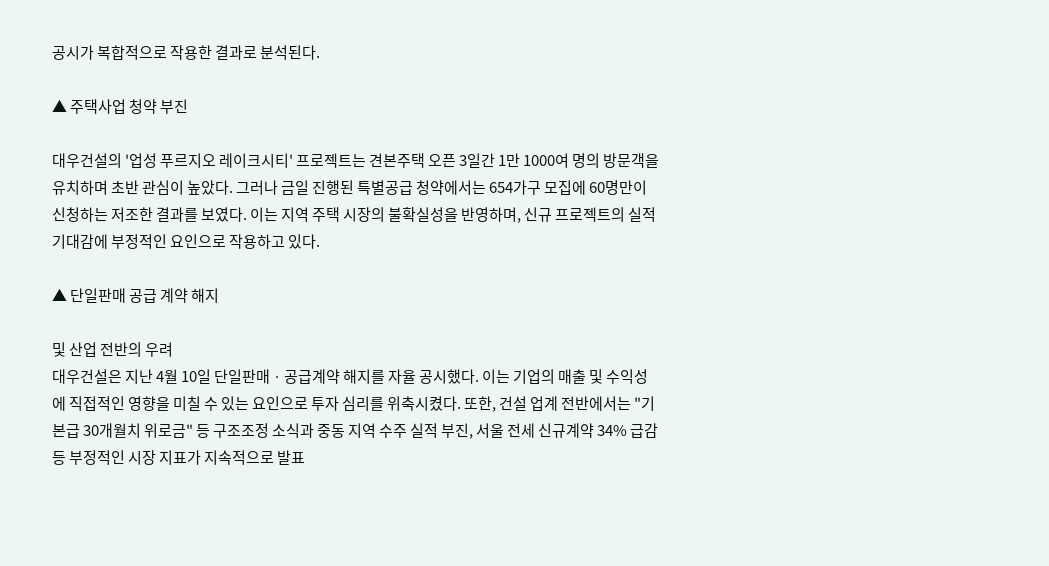공시가 복합적으로 작용한 결과로 분석된다.

▲ 주택사업 청약 부진

대우건설의 '업성 푸르지오 레이크시티' 프로젝트는 견본주택 오픈 3일간 1만 1000여 명의 방문객을 유치하며 초반 관심이 높았다. 그러나 금일 진행된 특별공급 청약에서는 654가구 모집에 60명만이 신청하는 저조한 결과를 보였다. 이는 지역 주택 시장의 불확실성을 반영하며, 신규 프로젝트의 실적 기대감에 부정적인 요인으로 작용하고 있다.

▲ 단일판매 공급 계약 해지

및 산업 전반의 우려
대우건설은 지난 4월 10일 단일판매ㆍ공급계약 해지를 자율 공시했다. 이는 기업의 매출 및 수익성에 직접적인 영향을 미칠 수 있는 요인으로 투자 심리를 위축시켰다. 또한, 건설 업계 전반에서는 "기본급 30개월치 위로금" 등 구조조정 소식과 중동 지역 수주 실적 부진, 서울 전세 신규계약 34% 급감 등 부정적인 시장 지표가 지속적으로 발표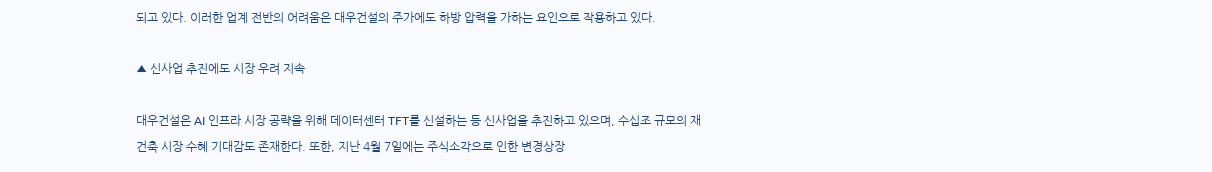되고 있다. 이러한 업계 전반의 어려움은 대우건설의 주가에도 하방 압력을 가하는 요인으로 작용하고 있다.

▲ 신사업 추진에도 시장 우려 지속

대우건설은 AI 인프라 시장 공략을 위해 데이터센터 TFT를 신설하는 등 신사업을 추진하고 있으며, 수십조 규모의 재건축 시장 수혜 기대감도 존재한다. 또한, 지난 4월 7일에는 주식소각으로 인한 변경상장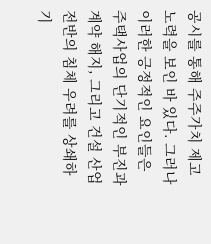공시를 통해 주주가치 제고 노력을 보인 바 있다. 그러나 이러한 긍정적인 요인들은 주택사업의 단기적인 부진과 계약 해지, 그리고 건설 산업 전반의 침체 우려를 상쇄하기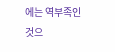에는 역부족인 것으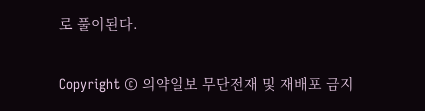로 풀이된다.

Copyright © 의약일보 무단전재 및 재배포 금지